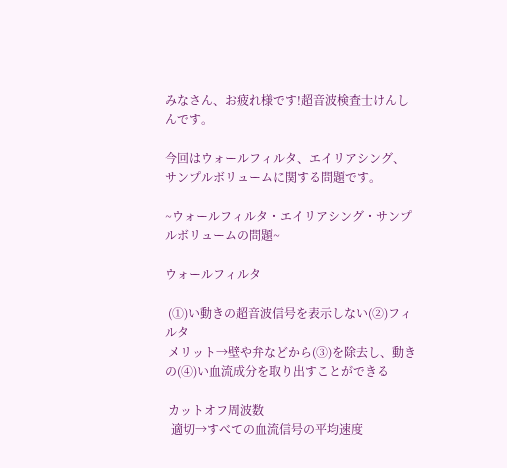みなさん、お疲れ様です!超音波検査士けんしんです。

今回はウォールフィルタ、エイリアシング、サンプルボリュームに関する問題です。

~ウォールフィルタ・エイリアシング・サンプルボリュームの問題~

ウォールフィルタ

 (①)い動きの超音波信号を表示しない(②)フィルタ
 メリット→壁や弁などから(③)を除去し、動きの(④)い血流成分を取り出すことができる

 カットオフ周波数
  適切→すべての血流信号の平均速度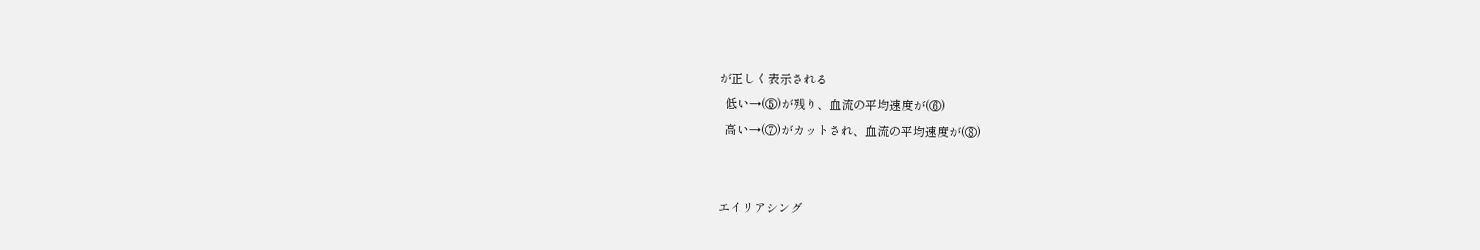が正しく表示される
  低い→(⑤)が残り、血流の平均速度が(⑥)
  高い→(⑦)がカットされ、血流の平均速度が(⑧)


エイリアシング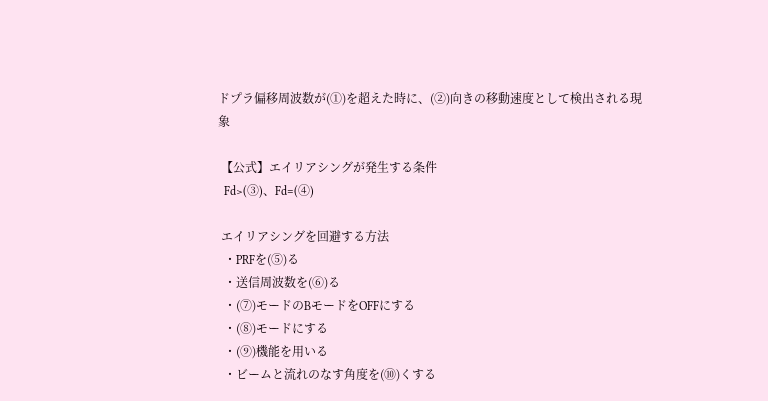ドプラ偏移周波数が(①)を超えた時に、(②)向きの移動速度として検出される現象

 【公式】エイリアシングが発生する条件
  Fd>(③)、Fd=(④)

 エイリアシングを回避する方法
  ・PRFを(⑤)る
  ・送信周波数を(⑥)る
  ・(⑦)モードのBモードをOFFにする
  ・(⑧)モードにする
  ・(⑨)機能を用いる
  ・ビームと流れのなす角度を(⑩)くする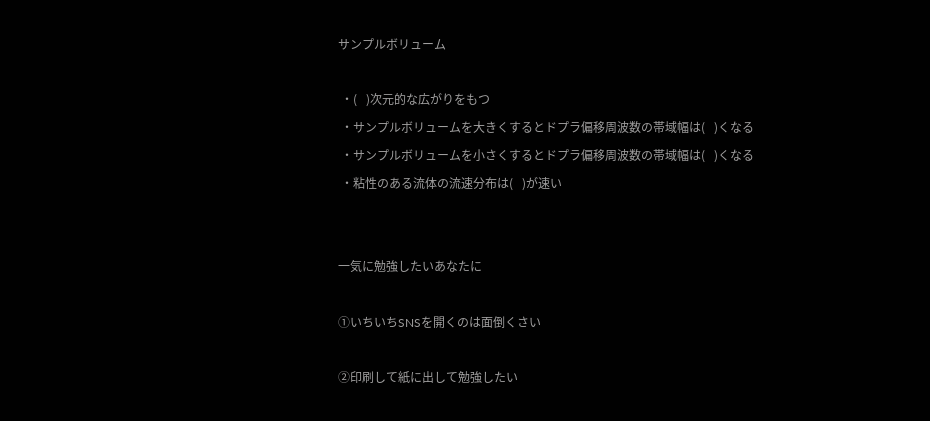サンプルボリューム

 ・(   )次元的な広がりをもつ
 ・サンプルボリュームを大きくするとドプラ偏移周波数の帯域幅は(   )くなる
 ・サンプルボリュームを小さくするとドプラ偏移周波数の帯域幅は(   )くなる
 ・粘性のある流体の流速分布は(   )が速い


一気に勉強したいあなたに

①いちいちSNSを開くのは面倒くさい

②印刷して紙に出して勉強したい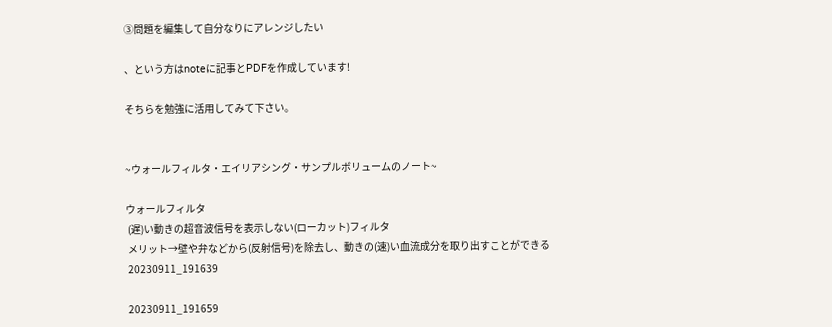③問題を編集して自分なりにアレンジしたい

、という方はnoteに記事とPDFを作成しています!

そちらを勉強に活用してみて下さい。


~ウォールフィルタ・エイリアシング・サンプルボリュームのノート~

ウォールフィルタ
 (遅)い動きの超音波信号を表示しない(ローカット)フィルタ
 メリット→壁や弁などから(反射信号)を除去し、動きの(速)い血流成分を取り出すことができる
 20230911_191639

 20230911_191659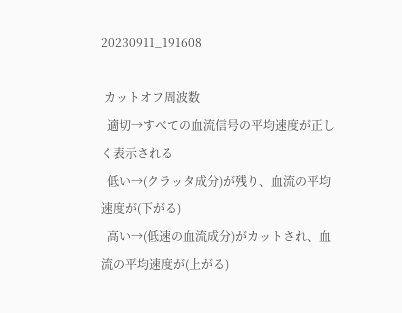20230911_191608

 カットオフ周波数
  適切→すべての血流信号の平均速度が正しく表示される
  低い→(クラッタ成分)が残り、血流の平均速度が(下がる)
  高い→(低速の血流成分)がカットされ、血流の平均速度が(上がる)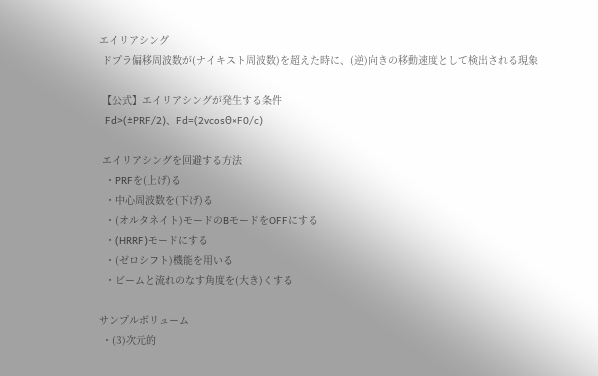エイリアシング
 ドプラ偏移周波数が(ナイキスト周波数)を超えた時に、(逆)向きの移動速度として検出される現象

 【公式】エイリアシングが発生する条件
  Fd>(±PRF/2)、Fd=(2vcosΘ×F0/c)

 エイリアシングを回避する方法
  ・PRFを(上げ)る
  ・中心周波数を(下げ)る
  ・(オルタネイト)モードのBモードをOFFにする
  ・(HRRF)モードにする
  ・(ゼロシフト)機能を用いる
  ・ビームと流れのなす角度を(大き)くする

サンプルボリューム
 ・(3)次元的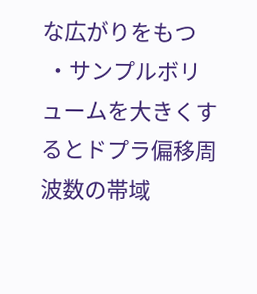な広がりをもつ
 ・サンプルボリュームを大きくするとドプラ偏移周波数の帯域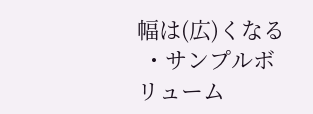幅は(広)くなる
 ・サンプルボリューム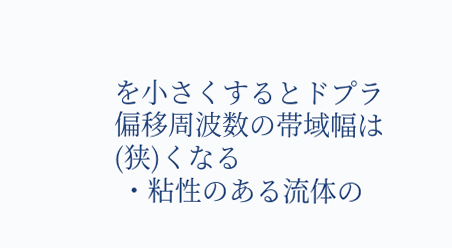を小さくするとドプラ偏移周波数の帯域幅は(狭)くなる
 ・粘性のある流体の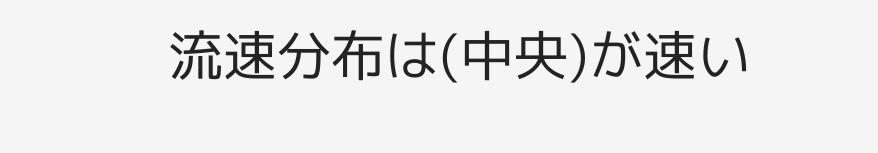流速分布は(中央)が速い